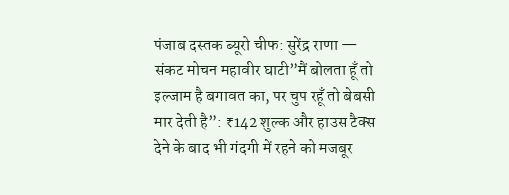पंजाब दस्तक ब्यूरो चीफ: सुरेंद्र राणा — संकट मोचन महावीर घाटी”मैं बोलता हूँ तो इल्जाम है बगावत का, पर चुप रहूँ तो बेबसी मार देती है”: ₹142 शुल्क और हाउस टैक्स देने के बाद भी गंदगी में रहने को मजबूर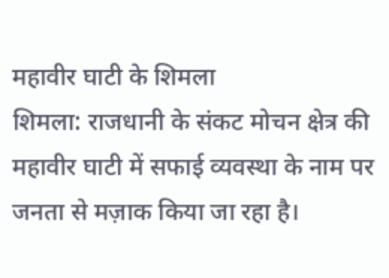महावीर घाटी के शिमला
शिमला: राजधानी के संकट मोचन क्षेत्र की महावीर घाटी में सफाई व्यवस्था के नाम पर जनता से मज़ाक किया जा रहा है।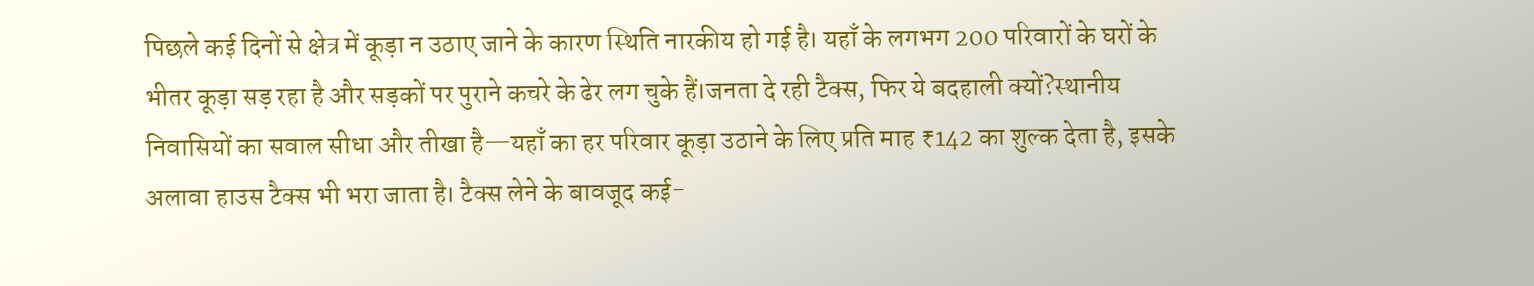पिछले कई दिनों से क्षेत्र में कूड़ा न उठाए जाने के कारण स्थिति नारकीय हो गई है। यहाँ के लगभग 200 परिवारों के घरों के भीतर कूड़ा सड़ रहा है और सड़कों पर पुराने कचरे के ढेर लग चुके हैं।जनता दे रही टैक्स, फिर ये बदहाली क्यों?स्थानीय निवासियों का सवाल सीधा और तीखा है—यहाँ का हर परिवार कूड़ा उठाने के लिए प्रति माह ₹142 का शुल्क देता है, इसके अलावा हाउस टैक्स भी भरा जाता है। टैक्स लेने के बावजूद कई-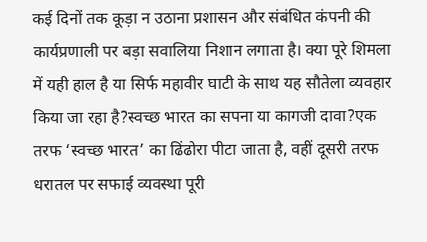कई दिनों तक कूड़ा न उठाना प्रशासन और संबंधित कंपनी की कार्यप्रणाली पर बड़ा सवालिया निशान लगाता है। क्या पूरे शिमला में यही हाल है या सिर्फ महावीर घाटी के साथ यह सौतेला व्यवहार किया जा रहा है?स्वच्छ भारत का सपना या कागजी दावा?एक तरफ ‘स्वच्छ भारत’ का ढिंढोरा पीटा जाता है, वहीं दूसरी तरफ धरातल पर सफाई व्यवस्था पूरी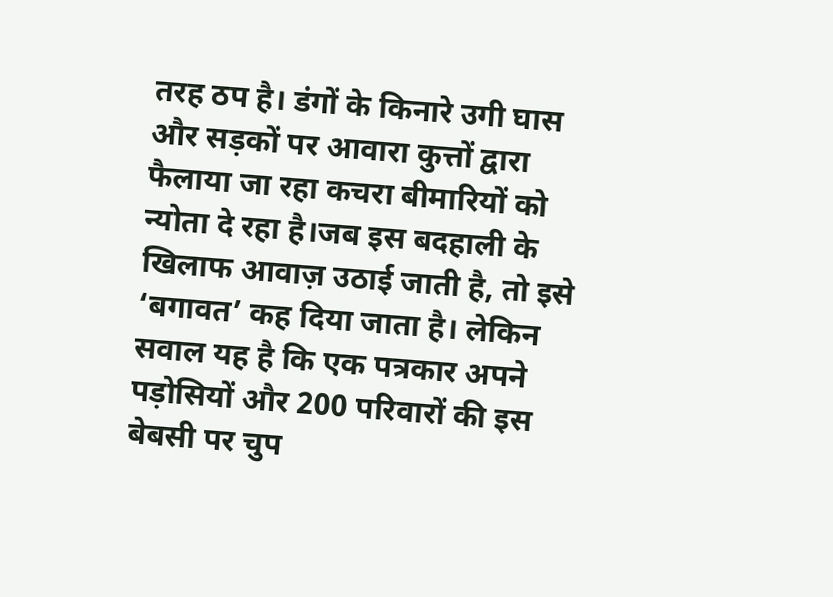तरह ठप है। डंगों के किनारे उगी घास और सड़कों पर आवारा कुत्तों द्वारा फैलाया जा रहा कचरा बीमारियों को न्योता दे रहा है।जब इस बदहाली के खिलाफ आवाज़ उठाई जाती है, तो इसे ‘बगावत’ कह दिया जाता है। लेकिन सवाल यह है कि एक पत्रकार अपने पड़ोसियों और 200 परिवारों की इस बेबसी पर चुप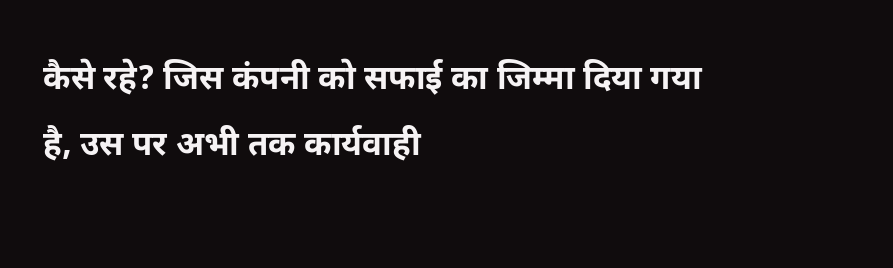कैसे रहे? जिस कंपनी को सफाई का जिम्मा दिया गया है, उस पर अभी तक कार्यवाही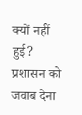क्यों नहीं हुई? प्रशासन को जवाब देना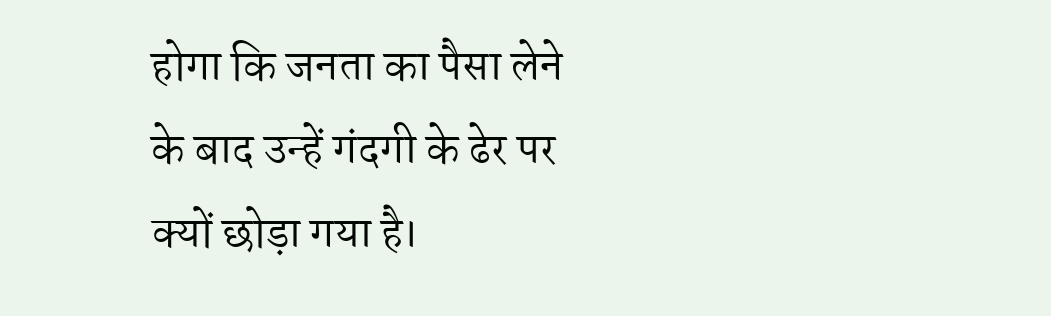होगा कि जनता का पैसा लेने के बाद उन्हें गंदगी के ढेर पर क्यों छोड़ा गया है।